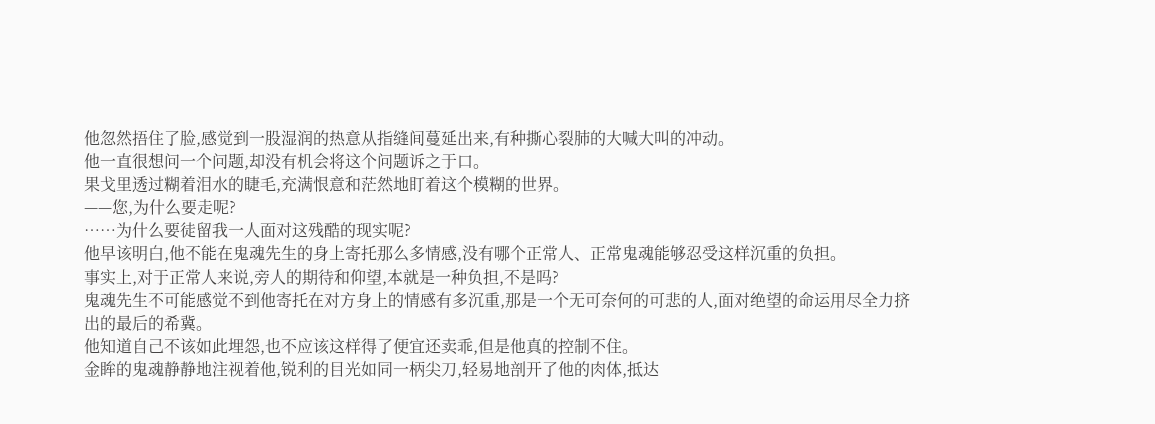他忽然捂住了脸,感觉到一股湿润的热意从指缝间蔓延出来,有种撕心裂肺的大喊大叫的冲动。
他一直很想问一个问题,却没有机会将这个问题诉之于口。
果戈里透过糊着泪水的睫毛,充满恨意和茫然地盯着这个模糊的世界。
——您,为什么要走呢?
……为什么要徒留我一人面对这残酷的现实呢?
他早该明白,他不能在鬼魂先生的身上寄托那么多情感,没有哪个正常人、正常鬼魂能够忍受这样沉重的负担。
事实上,对于正常人来说,旁人的期待和仰望,本就是一种负担,不是吗?
鬼魂先生不可能感觉不到他寄托在对方身上的情感有多沉重,那是一个无可奈何的可悲的人,面对绝望的命运用尽全力挤出的最后的希冀。
他知道自己不该如此埋怨,也不应该这样得了便宜还卖乖,但是他真的控制不住。
金眸的鬼魂静静地注视着他,锐利的目光如同一柄尖刀,轻易地剖开了他的肉体,抵达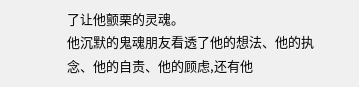了让他颤栗的灵魂。
他沉默的鬼魂朋友看透了他的想法、他的执念、他的自责、他的顾虑,还有他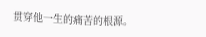贯穿他一生的痛苦的根源。